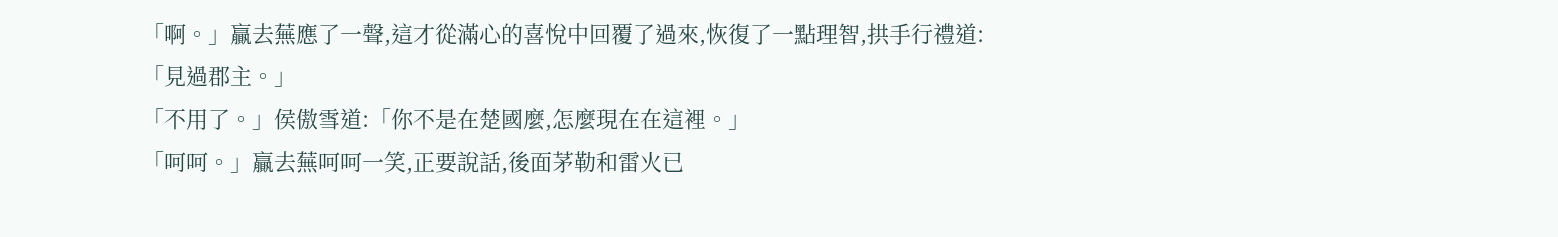「啊。」贏去蕪應了一聲,這才從滿心的喜悅中回覆了過來,恢復了一點理智,拱手行禮道:「見過郡主。」
「不用了。」侯傲雪道:「你不是在楚國麼,怎麼現在在這裡。」
「呵呵。」贏去蕪呵呵一笑,正要說話,後面茅勒和雷火已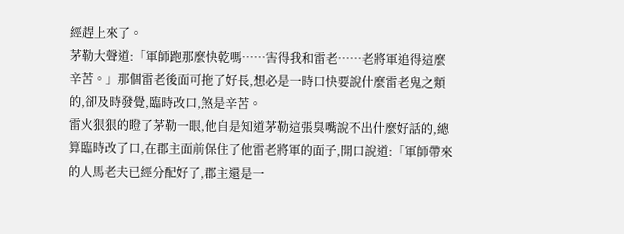經趕上來了。
茅勒大聲道:「軍師跑那麼快乾嗎……害得我和雷老……老將軍追得這麼辛苦。」那個雷老後面可拖了好長,想必是一時口快要說什麼雷老鬼之類的,卻及時發覺,臨時改口,煞是辛苦。
雷火狠狠的瞪了茅勒一眼,他自是知道茅勒這張臭嘴說不出什麼好話的,總算臨時改了口,在郡主面前保住了他雷老將軍的面子,開口說道:「軍師帶來的人馬老夫已經分配好了,郡主還是一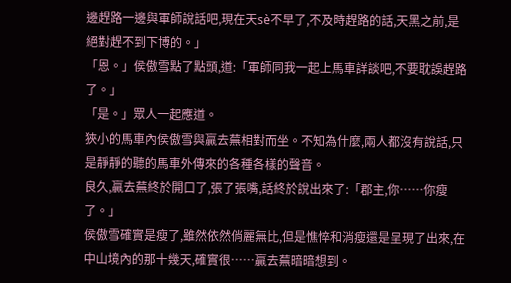邊趕路一邊與軍師說話吧,現在天sè不早了,不及時趕路的話,天黑之前,是絕對趕不到下博的。」
「恩。」侯傲雪點了點頭,道:「軍師同我一起上馬車詳談吧,不要耽誤趕路了。」
「是。」眾人一起應道。
狹小的馬車內侯傲雪與贏去蕪相對而坐。不知為什麼,兩人都沒有說話,只是靜靜的聽的馬車外傳來的各種各樣的聲音。
良久,贏去蕪終於開口了,張了張嘴,話終於說出來了:「郡主,你……你瘦了。」
侯傲雪確實是瘦了,雖然依然俏麗無比,但是憔悴和消瘦還是呈現了出來,在中山境內的那十幾天,確實很……贏去蕪暗暗想到。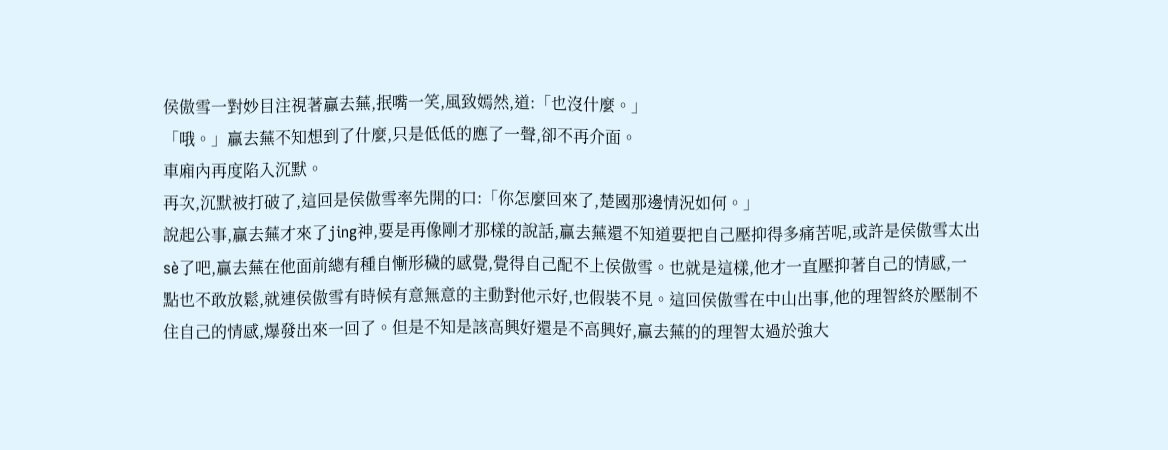侯傲雪一對妙目注視著贏去蕪,抿嘴一笑,風致嫣然,道:「也沒什麼。」
「哦。」贏去蕪不知想到了什麼,只是低低的應了一聲,卻不再介面。
車廂內再度陷入沉默。
再次,沉默被打破了,這回是侯傲雪率先開的口:「你怎麼回來了,楚國那邊情況如何。」
說起公事,贏去蕪才來了jing神,要是再像剛才那樣的說話,贏去蕪還不知道要把自己壓抑得多痛苦呢,或許是侯傲雪太出sè了吧,贏去蕪在他面前總有種自慚形穢的感覺,覺得自己配不上侯傲雪。也就是這樣,他才一直壓抑著自己的情感,一點也不敢放鬆,就連侯傲雪有時候有意無意的主動對他示好,也假裝不見。這回侯傲雪在中山出事,他的理智終於壓制不住自己的情感,爆發出來一回了。但是不知是該高興好還是不高興好,贏去蕪的的理智太過於強大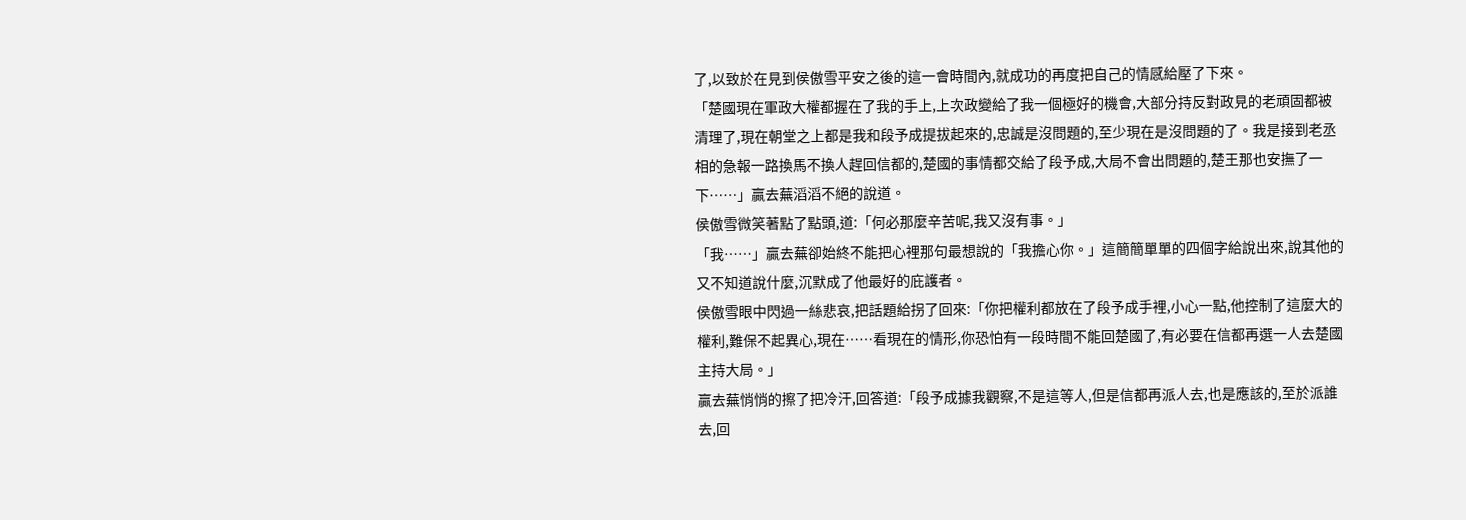了,以致於在見到侯傲雪平安之後的這一會時間內,就成功的再度把自己的情感給壓了下來。
「楚國現在軍政大權都握在了我的手上,上次政變給了我一個極好的機會,大部分持反對政見的老頑固都被清理了,現在朝堂之上都是我和段予成提拔起來的,忠誠是沒問題的,至少現在是沒問題的了。我是接到老丞相的急報一路換馬不換人趕回信都的,楚國的事情都交給了段予成,大局不會出問題的,楚王那也安撫了一下……」贏去蕪滔滔不絕的說道。
侯傲雪微笑著點了點頭,道:「何必那麼辛苦呢,我又沒有事。」
「我……」贏去蕪卻始終不能把心裡那句最想說的「我擔心你。」這簡簡單單的四個字給說出來,說其他的又不知道說什麼,沉默成了他最好的庇護者。
侯傲雪眼中閃過一絲悲哀,把話題給拐了回來:「你把權利都放在了段予成手裡,小心一點,他控制了這麼大的權利,難保不起異心,現在……看現在的情形,你恐怕有一段時間不能回楚國了,有必要在信都再選一人去楚國主持大局。」
贏去蕪悄悄的擦了把冷汗,回答道:「段予成據我觀察,不是這等人,但是信都再派人去,也是應該的,至於派誰去,回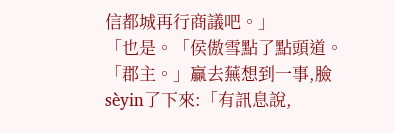信都城再行商議吧。」
「也是。「侯傲雪點了點頭道。
「郡主。」贏去蕪想到一事,臉sèyin了下來:「有訊息說,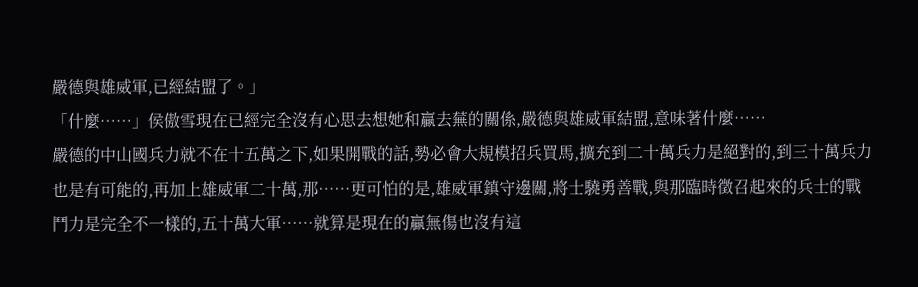嚴德與雄威軍,已經結盟了。」
「什麼……」侯傲雪現在已經完全沒有心思去想她和贏去蕪的關係,嚴德與雄威軍結盟,意味著什麼……
嚴德的中山國兵力就不在十五萬之下,如果開戰的話,勢必會大規模招兵買馬,擴充到二十萬兵力是絕對的,到三十萬兵力也是有可能的,再加上雄威軍二十萬,那……更可怕的是,雄威軍鎮守邊關,將士驍勇善戰,與那臨時徵召起來的兵士的戰鬥力是完全不一樣的,五十萬大軍……就算是現在的贏無傷也沒有這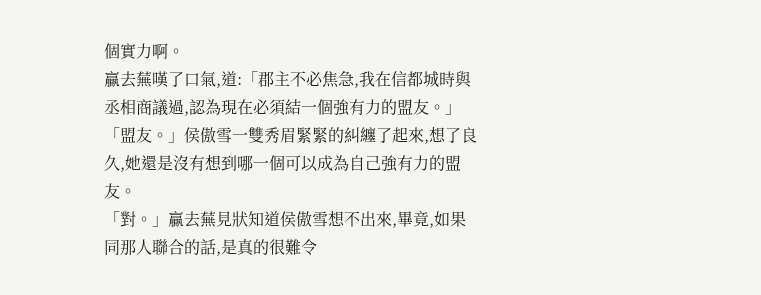個實力啊。
贏去蕪嘆了口氣,道:「郡主不必焦急,我在信都城時與丞相商議過,認為現在必須結一個強有力的盟友。」
「盟友。」侯傲雪一雙秀眉緊緊的糾纏了起來,想了良久,她還是沒有想到哪一個可以成為自己強有力的盟友。
「對。」贏去蕪見狀知道侯傲雪想不出來,畢竟,如果同那人聯合的話,是真的很難令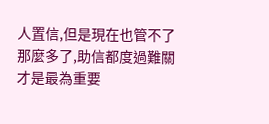人置信,但是現在也管不了那麼多了,助信都度過難關才是最為重要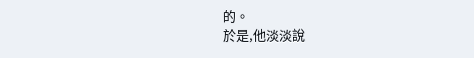的。
於是,他淡淡說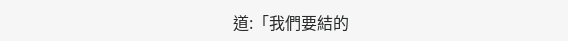道:「我們要結的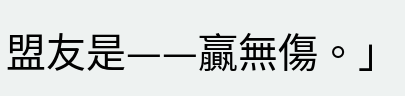盟友是——贏無傷。」